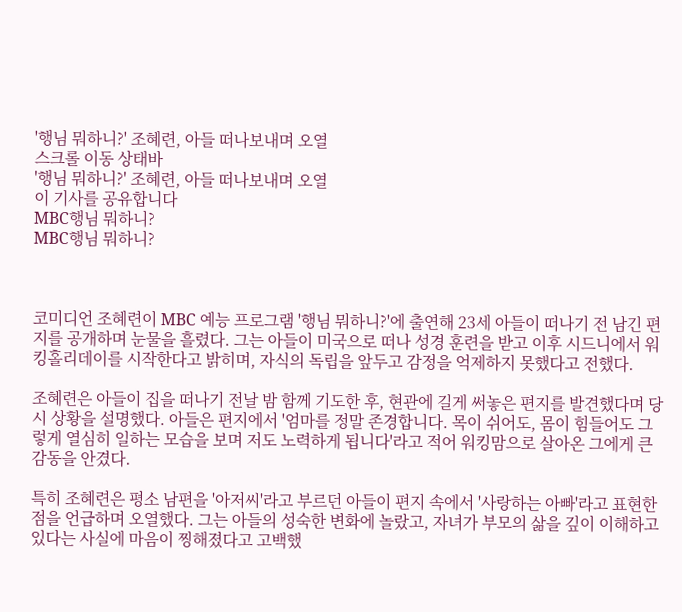'행님 뭐하니?' 조혜련, 아들 떠나보내며 오열
스크롤 이동 상태바
'행님 뭐하니?' 조혜련, 아들 떠나보내며 오열
이 기사를 공유합니다
MBC행님 뭐하니?
MBC행님 뭐하니?



코미디언 조혜련이 MBC 예능 프로그램 '행님 뭐하니?'에 출연해 23세 아들이 떠나기 전 남긴 편지를 공개하며 눈물을 흘렸다. 그는 아들이 미국으로 떠나 성경 훈련을 받고 이후 시드니에서 워킹홀리데이를 시작한다고 밝히며, 자식의 독립을 앞두고 감정을 억제하지 못했다고 전했다.

조혜련은 아들이 집을 떠나기 전날 밤 함께 기도한 후, 현관에 길게 써놓은 편지를 발견했다며 당시 상황을 설명했다. 아들은 편지에서 '엄마를 정말 존경합니다. 목이 쉬어도, 몸이 힘들어도 그렇게 열심히 일하는 모습을 보며 저도 노력하게 됩니다'라고 적어 워킹맘으로 살아온 그에게 큰 감동을 안겼다.

특히 조혜련은 평소 남편을 '아저씨'라고 부르던 아들이 편지 속에서 '사랑하는 아빠'라고 표현한 점을 언급하며 오열했다. 그는 아들의 성숙한 변화에 놀랐고, 자녀가 부모의 삶을 깊이 이해하고 있다는 사실에 마음이 찡해졌다고 고백했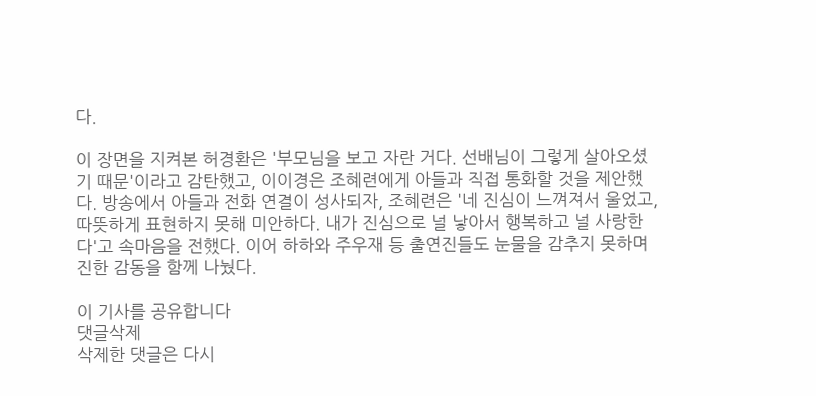다.

이 장면을 지켜본 허경환은 '부모님을 보고 자란 거다. 선배님이 그렇게 살아오셨기 때문'이라고 감탄했고, 이이경은 조혜련에게 아들과 직접 통화할 것을 제안했다. 방송에서 아들과 전화 연결이 성사되자, 조혜련은 '네 진심이 느껴져서 울었고, 따뜻하게 표현하지 못해 미안하다. 내가 진심으로 널 낳아서 행복하고 널 사랑한다'고 속마음을 전했다. 이어 하하와 주우재 등 출연진들도 눈물을 감추지 못하며 진한 감동을 함께 나눴다.

이 기사를 공유합니다
댓글삭제
삭제한 댓글은 다시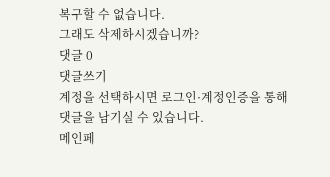복구할 수 없습니다.
그래도 삭제하시겠습니까?
댓글 0
댓글쓰기
계정을 선택하시면 로그인·계정인증을 통해
댓글을 남기실 수 있습니다.
메인페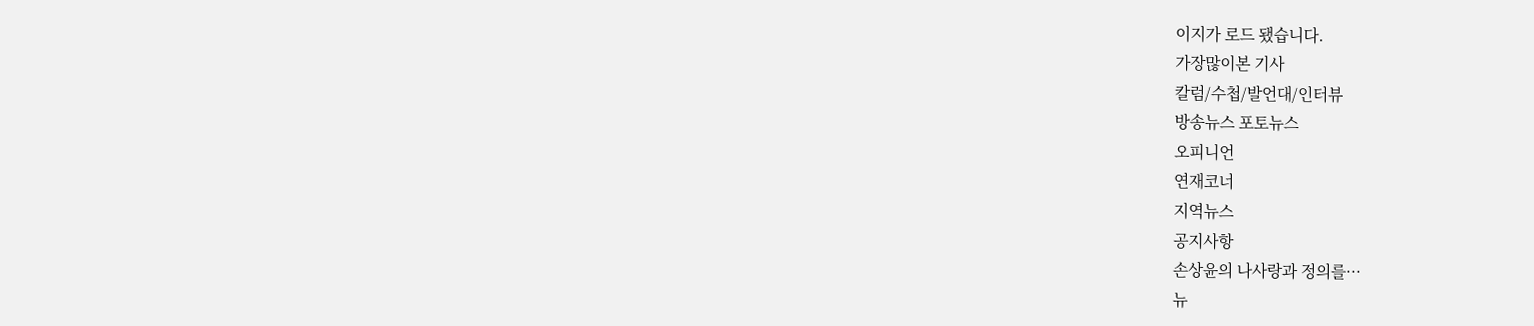이지가 로드 됐습니다.
가장많이본 기사
칼럼/수첩/발언대/인터뷰
방송뉴스 포토뉴스
오피니언
연재코너
지역뉴스
공지사항
손상윤의 나사랑과 정의를···
뉴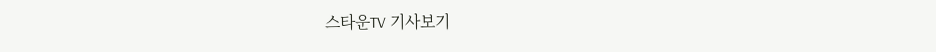스타운TV 기사보기